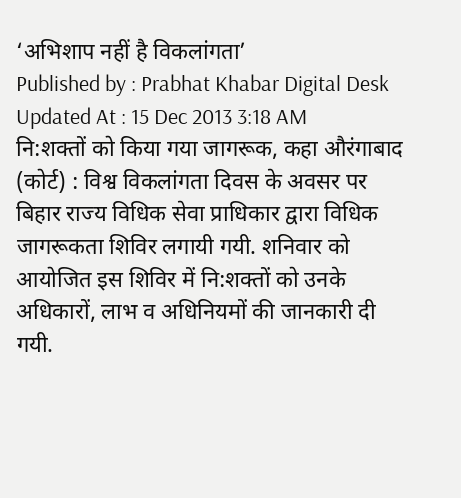‘अभिशाप नहीं है विकलांगता’
Published by : Prabhat Khabar Digital Desk Updated At : 15 Dec 2013 3:18 AM
नि:शक्तों को किया गया जागरूक, कहा औरंगाबाद (कोर्ट) : विश्व विकलांगता दिवस के अवसर पर बिहार राज्य विधिक सेवा प्राधिकार द्वारा विधिक जागरूकता शिविर लगायी गयी. शनिवार को आयोजित इस शिविर में नि:शक्तों को उनके अधिकारों, लाभ व अधिनियमों की जानकारी दी गयी.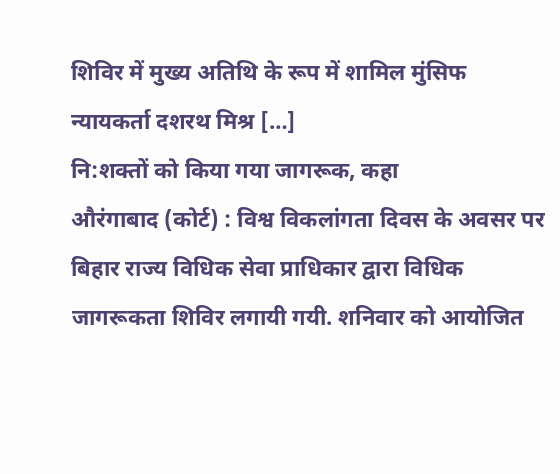शिविर में मुख्य अतिथि के रूप में शामिल मुंसिफ न्यायकर्ता दशरथ मिश्र […]
नि:शक्तों को किया गया जागरूक, कहा
औरंगाबाद (कोर्ट) : विश्व विकलांगता दिवस के अवसर पर बिहार राज्य विधिक सेवा प्राधिकार द्वारा विधिक जागरूकता शिविर लगायी गयी. शनिवार को आयोजित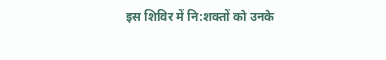इस शिविर में नि:शक्तों को उनके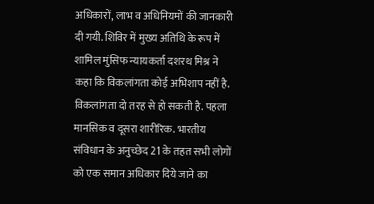अधिकारों, लाभ व अधिनियमों की जानकारी दी गयी. शिविर में मुख्य अतिथि के रूप में शामिल मुंसिफ न्यायकर्ता दशरथ मिश्र ने कहा कि विकलांगता कोई अभिशाप नहीं है.
विकलांगता दो तरह से हो सकती है. पहला मानसिक व दूसरा शारीरिक. भारतीय संविधान के अनुच्छेद 21 के तहत सभी लोगों को एक समान अधिकार दिये जाने का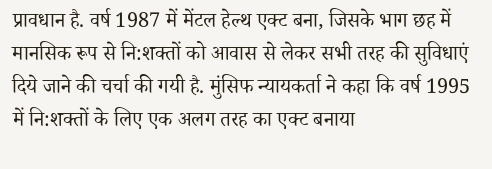प्रावधान है. वर्ष 1987 में मेंटल हेल्थ एक्ट बना, जिसके भाग छह में मानसिक रूप से नि:शक्तों को आवास से लेकर सभी तरह की सुविधाएं दिये जाने की चर्चा की गयी है. मुंसिफ न्यायकर्ता ने कहा कि वर्ष 1995 में नि:शक्तों के लिए एक अलग तरह का एक्ट बनाया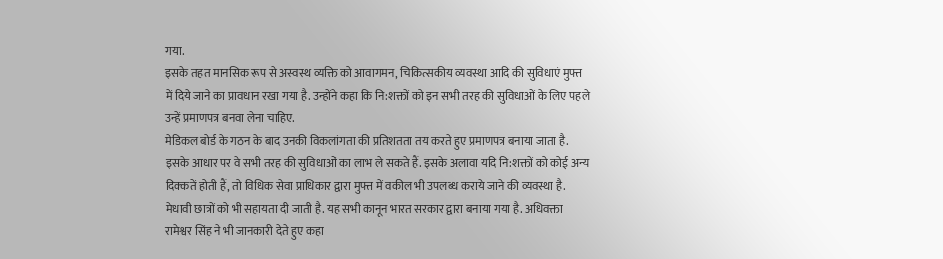गया.
इसके तहत मानसिक रूप से अस्वस्थ व्यक्ति को आवागमन, चिकित्सकीय व्यवस्था आदि की सुविधाएं मुफ्त में दिये जाने का प्रावधान रखा गया है. उन्होंने कहा कि नि:शक्तों को इन सभी तरह की सुविधाओं के लिए पहले उन्हें प्रमाणपत्र बनवा लेना चाहिए.
मेडिकल बोर्ड के गठन के बाद उनकी विकलांगता की प्रतिशतता तय करते हुए प्रमाणपत्र बनाया जाता है. इसके आधार पर वे सभी तरह की सुविधाओं का लाभ ले सकते हैं. इसके अलावा यदि नि:शक्तों को कोई अन्य दिक्कतें होती हैं, तो विधिक सेवा प्राधिकार द्वारा मुफ्त में वकील भी उपलब्ध कराये जाने की व्यवस्था है.
मेधावी छात्रों को भी सहायता दी जाती है. यह सभी कानून भारत सरकार द्वारा बनाया गया है. अधिवक्ता रामेश्वर सिंह ने भी जानकारी देते हुए कहा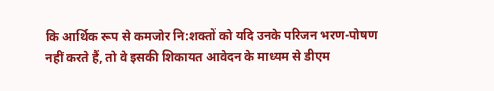कि आर्थिक रूप से कमजोर नि:शक्तों को यदि उनके परिजन भरण-पोषण नहीं करते हैं, तो वे इसकी शिकायत आवेदन के माध्यम से डीएम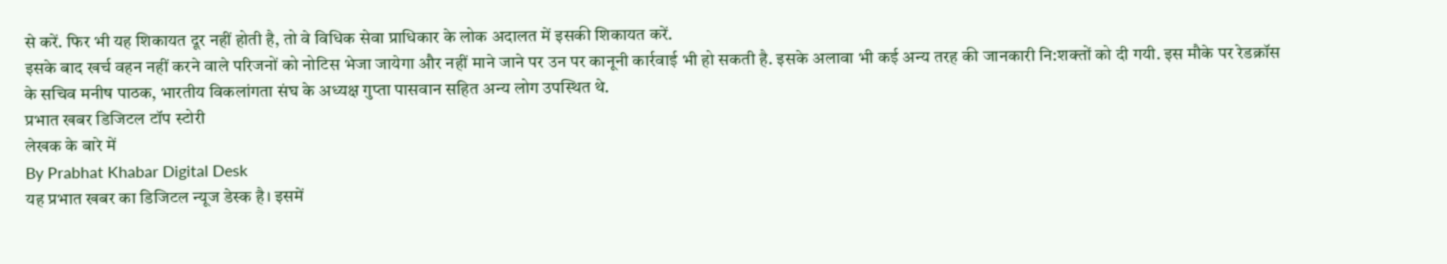से करें. फिर भी यह शिकायत दूर नहीं होती है, तो वे विधिक सेवा प्राधिकार के लोक अदालत में इसकी शिकायत करें.
इसके बाद खर्च वहन नहीं करने वाले परिजनों को नोटिस भेजा जायेगा और नहीं माने जाने पर उन पर कानूनी कार्रवाई भी हो सकती है. इसके अलावा भी कई अन्य तरह की जानकारी नि:शक्तों को दी गयी. इस मौके पर रेडक्रॉस के सचिव मनीष पाठक, भारतीय विकलांगता संघ के अध्यक्ष गुप्ता पासवान सहित अन्य लोग उपस्थित थे.
प्रभात खबर डिजिटल टॉप स्टोरी
लेखक के बारे में
By Prabhat Khabar Digital Desk
यह प्रभात खबर का डिजिटल न्यूज डेस्क है। इसमें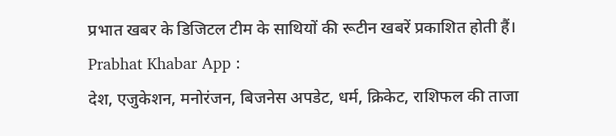प्रभात खबर के डिजिटल टीम के साथियों की रूटीन खबरें प्रकाशित होती हैं।
Prabhat Khabar App :
देश, एजुकेशन, मनोरंजन, बिजनेस अपडेट, धर्म, क्रिकेट, राशिफल की ताजा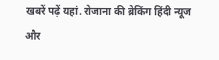खबरें पढ़ें यहां. रोजाना की ब्रेकिंग हिंदी न्यूज और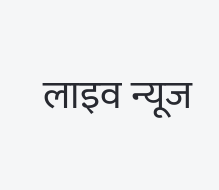लाइव न्यूज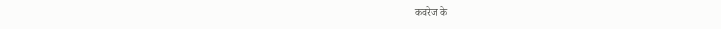कवरेज के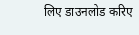लिए डाउनलोड करिए